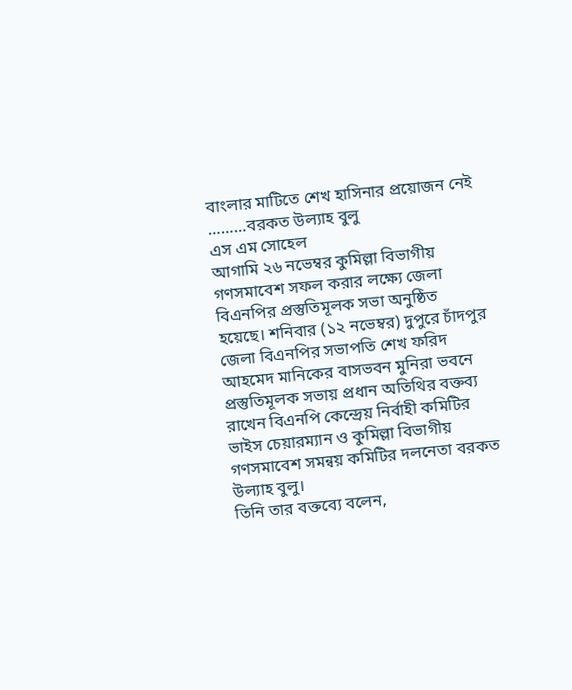বাংলার মাটিতে শেখ হাসিনার প্রয়োজন নেই
………বরকত উল্যাহ বুলু
এস এম সোহেল
আগামি ২৬ নভেম্বর কুমিল্লা বিভাগীয় গণসমাবেশ সফল করার লক্ষ্যে জেলা বিএনপির প্রস্তুতিমূলক সভা অনুষ্ঠিত হয়েছে। শনিবার (১২ নভেম্বর) দুপুরে চাঁদপুর জেলা বিএনপির সভাপতি শেখ ফরিদ আহমেদ মানিকের বাসভবন মুনিরা ভবনে প্রস্তুতিমূলক সভায় প্রধান অতিথির বক্তব্য রাখেন বিএনপি কেন্দ্রেয় নির্বাহী কমিটির ভাইস চেয়ারম্যান ও কুমিল্লা বিভাগীয় গণসমাবেশ সমন্বয় কমিটির দলনেতা বরকত উল্যাহ বুলু।
তিনি তার বক্তব্যে বলেন,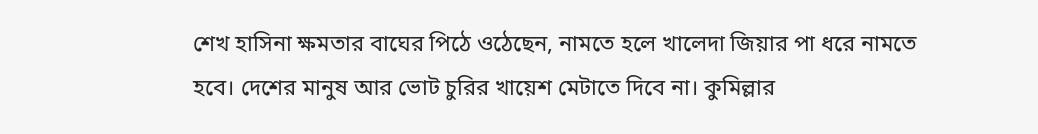শেখ হাসিনা ক্ষমতার বাঘের পিঠে ওঠেছেন, নামতে হলে খালেদা জিয়ার পা ধরে নামতে হবে। দেশের মানুষ আর ভোট চুরির খায়েশ মেটাতে দিবে না। কুমিল্লার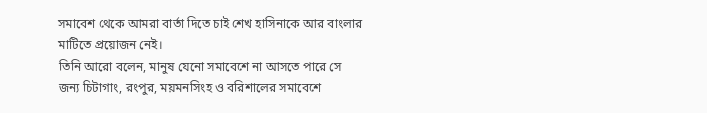সমাবেশ থেকে আমরা বার্তা দিতে চাই শেখ হাসিনাকে আর বাংলার মাটিতে প্রয়োজন নেই।
তিনি আরো বলেন, মানুষ যেনো সমাবেশে না আসতে পারে সে জন্য চিটাগাং, রংপুর, ময়মনসিংহ ও বরিশালের সমাবেশে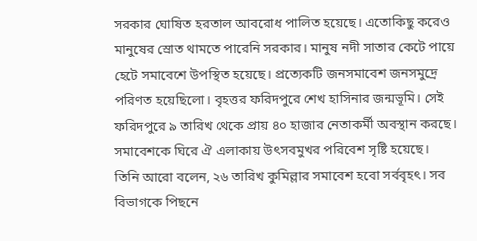সরকার ঘোষিত হরতাল আবরোধ পালিত হয়েছে। এতোকিছু করেও মানুষের স্রোত থামতে পারেনি সরকার। মানুষ নদী সাতার কেটে পায়ে হেটে সমাবেশে উপস্থিত হয়েছে। প্রত্যেকটি জনসমাবেশ জনসমুদ্রে পরিণত হয়েছিলো। বৃহত্তর ফরিদপুরে শেখ হাসিনার জন্মভূমি। সেই ফরিদপুরে ৯ তারিখ থেকে প্রায় ৪০ হাজার নেতাকর্মী অবস্থান করছে। সমাবেশকে ঘিরে ঐ এলাকায় উৎসবমুখর পরিবেশ সৃষ্টি হয়েছে।
তিনি আরো বলেন, ২৬ তারিখ কুমিল্লার সমাবেশ হবো সর্ববৃহৎ। সব বিভাগকে পিছনে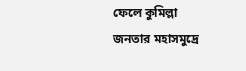ফেলে কুমিল্লা জনতার মহাসমুদ্রে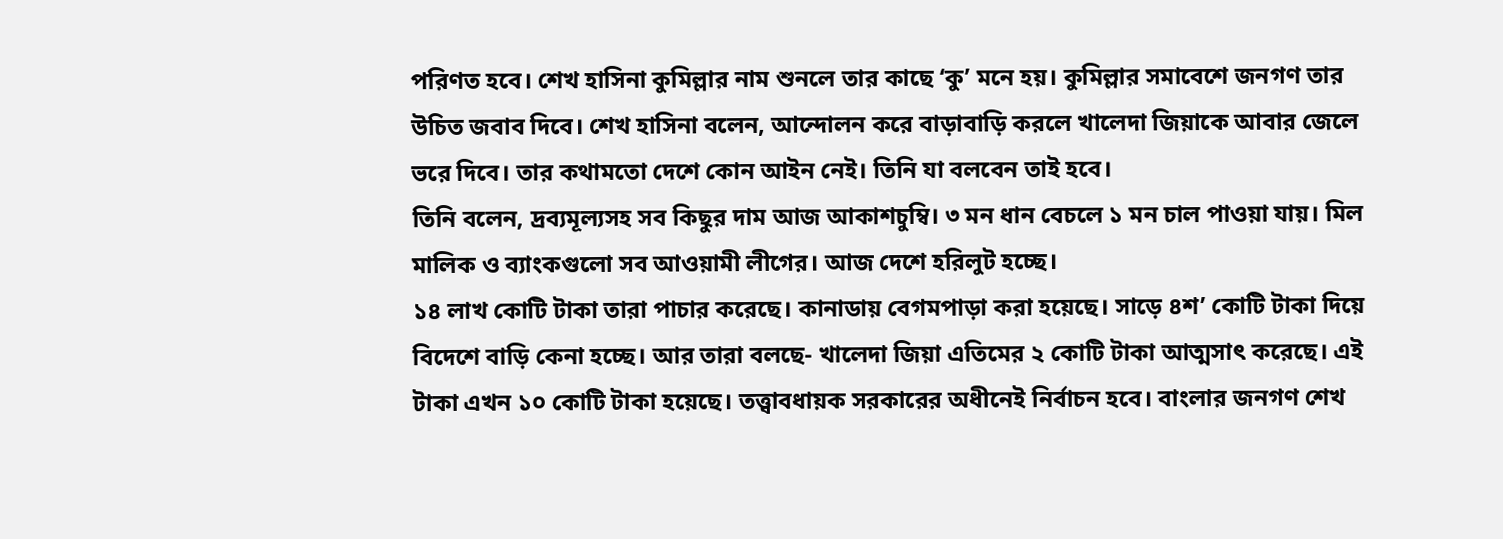পরিণত হবে। শেখ হাসিনা কুমিল্লার নাম শুনলে তার কাছে ‘কু’ মনে হয়। কুমিল্লার সমাবেশে জনগণ তার উচিত জবাব দিবে। শেখ হাসিনা বলেন, আন্দোলন করে বাড়াবাড়ি করলে খালেদা জিয়াকে আবার জেলে ভরে দিবে। তার কথামতো দেশে কোন আইন নেই। তিনি যা বলবেন তাই হবে।
তিনি বলেন, দ্রব্যমূল্যসহ সব কিছুর দাম আজ আকাশচুম্বি। ৩ মন ধান বেচলে ১ মন চাল পাওয়া যায়। মিল মালিক ও ব্যাংকগুলো সব আওয়ামী লীগের। আজ দেশে হরিলুট হচ্ছে।
১৪ লাখ কোটি টাকা তারা পাচার করেছে। কানাডায় বেগমপাড়া করা হয়েছে। সাড়ে ৪শ’ কোটি টাকা দিয়ে বিদেশে বাড়ি কেনা হচ্ছে। আর তারা বলছে- খালেদা জিয়া এতিমের ২ কোটি টাকা আত্মসাৎ করেছে। এই টাকা এখন ১০ কোটি টাকা হয়েছে। তত্ত্বাবধায়ক সরকারের অধীনেই নির্বাচন হবে। বাংলার জনগণ শেখ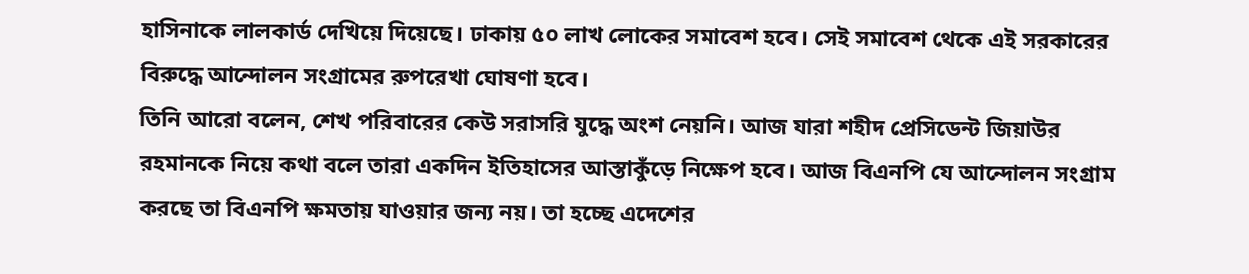হাসিনাকে লালকার্ড দেখিয়ে দিয়েছে। ঢাকায় ৫০ লাখ লোকের সমাবেশ হবে। সেই সমাবেশ থেকে এই সরকারের বিরুদ্ধে আন্দোলন সংগ্রামের রুপরেখা ঘোষণা হবে।
তিনি আরো বলেন, শেখ পরিবারের কেউ সরাসরি যুদ্ধে অংশ নেয়নি। আজ যারা শহীদ প্রেসিডেন্ট জিয়াউর রহমানকে নিয়ে কথা বলে তারা একদিন ইতিহাসের আস্তাকুঁড়ে নিক্ষেপ হবে। আজ বিএনপি যে আন্দোলন সংগ্রাম করছে তা বিএনপি ক্ষমতায় যাওয়ার জন্য নয়। তা হচ্ছে এদেশের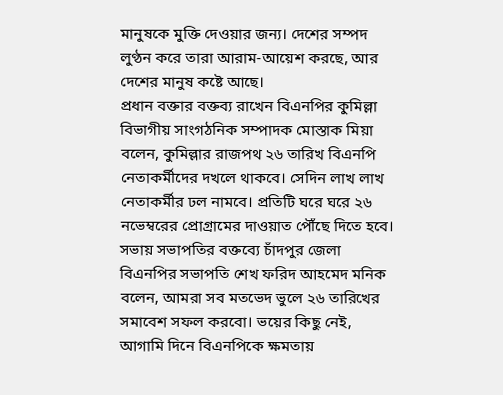মানুষকে মুক্তি দেওয়ার জন্য। দেশের সম্পদ লুণ্ঠন করে তারা আরাম-আয়েশ করছে, আর দেশের মানুষ কষ্টে আছে।
প্রধান বক্তার বক্তব্য রাখেন বিএনপির কুমিল্লা বিভাগীয় সাংগঠনিক সম্পাদক মোস্তাক মিয়া বলেন, কুমিল্লার রাজপথ ২৬ তারিখ বিএনপি নেতাকর্মীদের দখলে থাকবে। সেদিন লাখ লাখ নেতাকর্মীর ঢল নামবে। প্রতিটি ঘরে ঘরে ২৬ নভেম্বরের প্রোগ্রামের দাওয়াত পৌঁছে দিতে হবে।
সভায় সভাপতির বক্তব্যে চাঁদপুর জেলা বিএনপির সভাপতি শেখ ফরিদ আহমেদ মনিক বলেন, আমরা সব মতভেদ ভুলে ২৬ তারিখের সমাবেশ সফল করবো। ভয়ের কিছু নেই, আগামি দিনে বিএনপিকে ক্ষমতায়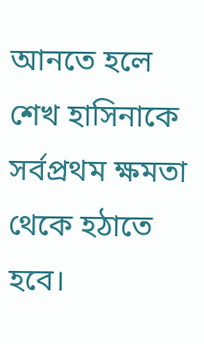আনতে হলে শেখ হাসিনাকে সর্বপ্রথম ক্ষমতা থেকে হঠাতে হবে।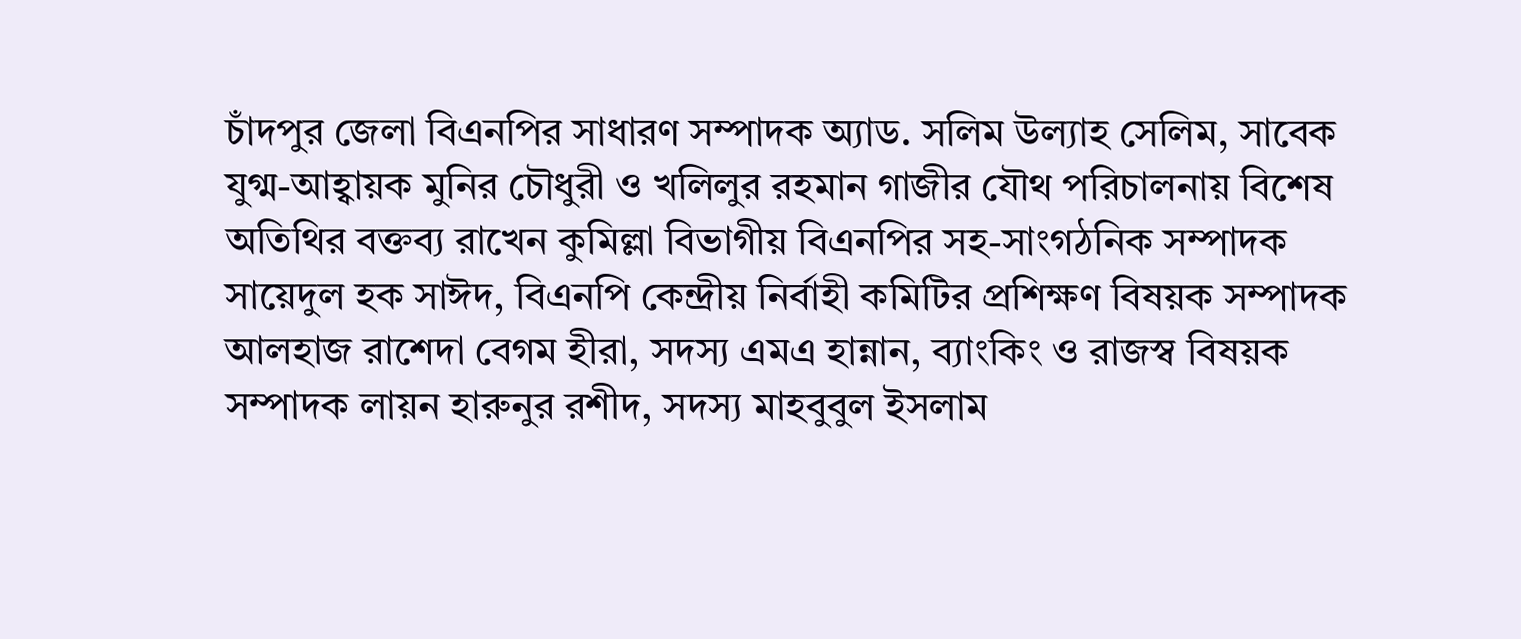চাঁদপুর জেলা বিএনপির সাধারণ সম্পাদক অ্যাড. সলিম উল্যাহ সেলিম, সাবেক যুগ্ম-আহ্বায়ক মুনির চৌধুরী ও খলিলুর রহমান গাজীর যৌথ পরিচালনায় বিশেষ অতিথির বক্তব্য রাখেন কুমিল্লা বিভাগীয় বিএনপির সহ-সাংগঠনিক সম্পাদক সায়েদুল হক সাঈদ, বিএনপি কেন্দ্রীয় নির্বাহী কমিটির প্রশিক্ষণ বিষয়ক সম্পাদক আলহাজ রাশেদা বেগম হীরা, সদস্য এমএ হান্নান, ব্যাংকিং ও রাজস্ব বিষয়ক সম্পাদক লায়ন হারুনুর রশীদ, সদস্য মাহবুবুল ইসলাম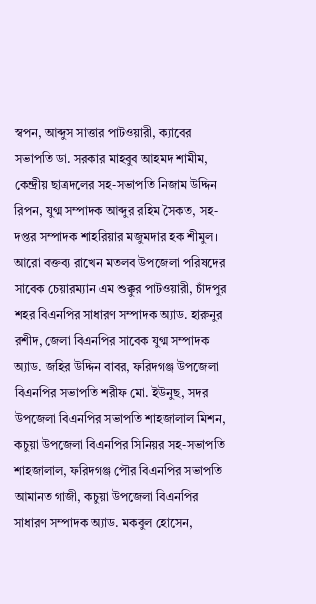স্বপন, আব্দুস সাত্তার পাটওয়ারী, ক্যাবের সভাপতি ডা. সরকার মাহবুব আহমদ শামীম, কেন্দ্রীয় ছাত্রদলের সহ-সভাপতি নিজাম উদ্দিন রিপন, যুগ্ম সম্পাদক আব্দুর রহিম সৈকত, সহ-দপ্তর সম্পাদক শাহরিয়ার মজুমদার হক শীমুল।
আরো বক্তব্য রাখেন মতলব উপজেলা পরিষদের সাবেক চেয়ারম্যান এম শুক্কুর পাটওয়ারী, চাঁদপুর শহর বিএনপির সাধারণ সম্পাদক অ্যাড. হারুনুর রশীদ, জেলা বিএনপির সাবেক যুগ্ম সম্পাদক অ্যাড. জহির উদ্দিন বাবর, ফরিদগঞ্জ উপজেলা বিএনপির সভাপতি শরীফ মো. ইউনুছ, সদর উপজেলা বিএনপির সভাপতি শাহজালাল মিশন, কচুয়া উপজেলা বিএনপির সিনিয়র সহ-সভাপতি শাহজালাল, ফরিদগঞ্জ পৌর বিএনপির সভাপতি আমানত গাজী, কচুয়া উপজেলা বিএনপির সাধারণ সম্পাদক অ্যাড. মকবুল হোসেন,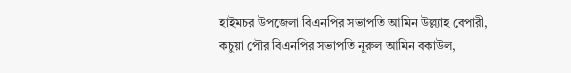হাইমচর উপজেলা বিএনপির সভাপতি আমিন উল্ল্যাহ বেপারী, কচুয়া পৌর বিএনপির সভাপতি নূরুল আমিন বকাউল,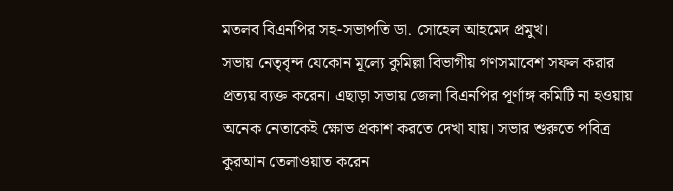মতলব বিএনপির সহ-সভাপতি ডা. সোহেল আহমেদ প্রমুখ।
সভায় নেতৃবৃন্দ যেকোন মূল্যে কুমিল্লা বিভাগীয় গণসমাবেশ সফল করার প্রত্যয় ব্যক্ত করেন। এছাড়া সভায় জেলা বিএনপির পূর্ণাঙ্গ কমিটি না হওয়ায় অনেক নেতাকেই ক্ষোভ প্রকাশ করতে দেখা যায়। সভার শুরুতে পবিত্র কুরআন তেলাওয়াত করেন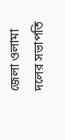জেলা ওলামা দলের সভাপতি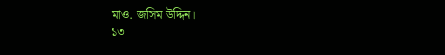মাও. জসিম উদ্দিন।
১৩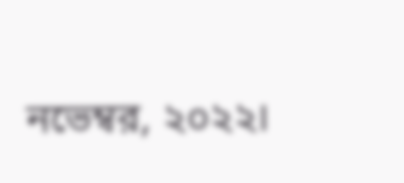নভেম্বর, ২০২২।